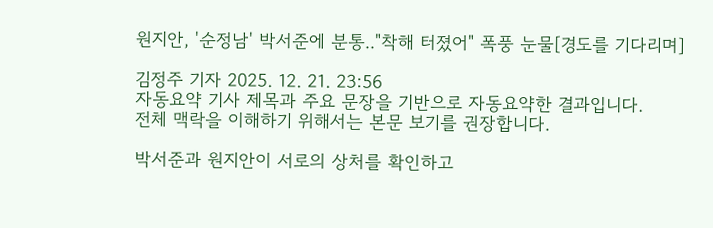원지안, '순정남' 박서준에 분통.."착해 터졌어" 폭풍 눈물[경도를 기다리며]

김정주 기자 2025. 12. 21. 23:56
자동요약 기사 제목과 주요 문장을 기반으로 자동요약한 결과입니다.
전체 맥락을 이해하기 위해서는 본문 보기를 권장합니다.

박서준과 원지안이 서로의 상처를 확인하고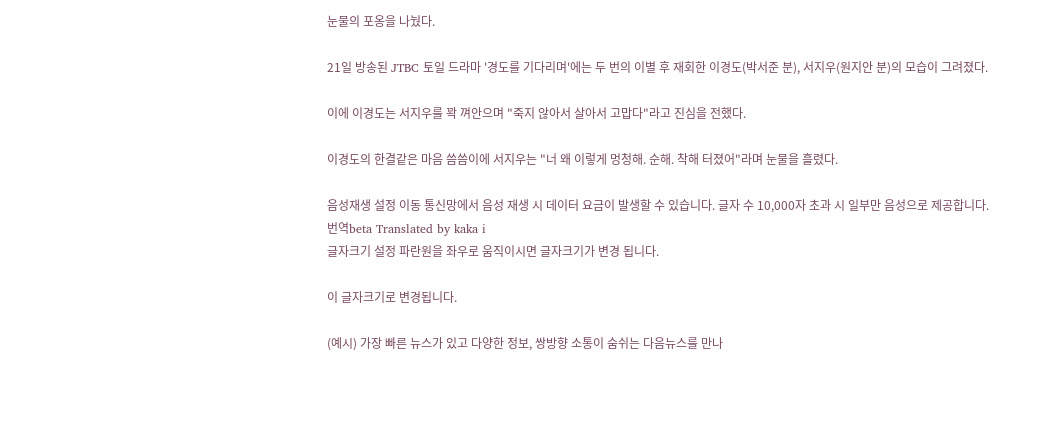눈물의 포옹을 나눴다.

21일 방송된 JTBC 토일 드라마 '경도를 기다리며'에는 두 번의 이별 후 재회한 이경도(박서준 분), 서지우(원지안 분)의 모습이 그려졌다.

이에 이경도는 서지우를 꽉 껴안으며 "죽지 않아서 살아서 고맙다"라고 진심을 전했다.

이경도의 한결같은 마음 씀씀이에 서지우는 "너 왜 이렇게 멍청해. 순해. 착해 터졌어"라며 눈물을 흘렸다.

음성재생 설정 이동 통신망에서 음성 재생 시 데이터 요금이 발생할 수 있습니다. 글자 수 10,000자 초과 시 일부만 음성으로 제공합니다.
번역beta Translated by kaka i
글자크기 설정 파란원을 좌우로 움직이시면 글자크기가 변경 됩니다.

이 글자크기로 변경됩니다.

(예시) 가장 빠른 뉴스가 있고 다양한 정보, 쌍방향 소통이 숨쉬는 다음뉴스를 만나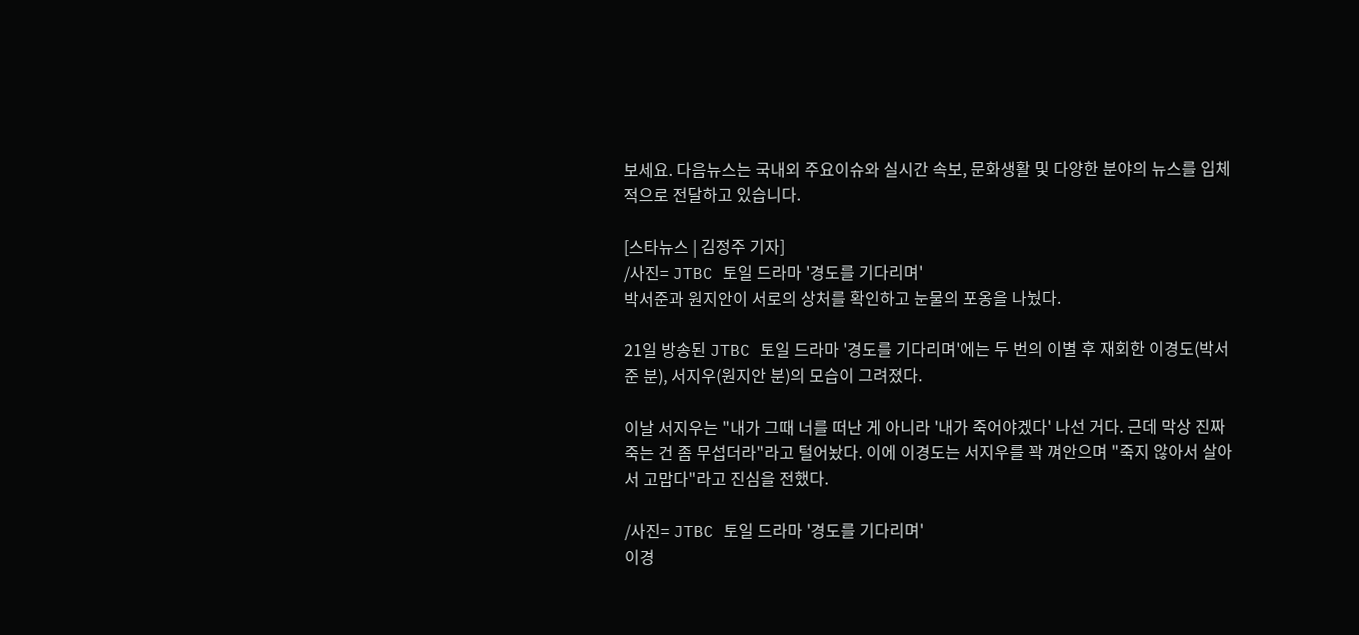보세요. 다음뉴스는 국내외 주요이슈와 실시간 속보, 문화생활 및 다양한 분야의 뉴스를 입체적으로 전달하고 있습니다.

[스타뉴스 | 김정주 기자]
/사진= JTBC 토일 드라마 '경도를 기다리며'
박서준과 원지안이 서로의 상처를 확인하고 눈물의 포옹을 나눴다.

21일 방송된 JTBC 토일 드라마 '경도를 기다리며'에는 두 번의 이별 후 재회한 이경도(박서준 분), 서지우(원지안 분)의 모습이 그려졌다.

이날 서지우는 "내가 그때 너를 떠난 게 아니라 '내가 죽어야겠다' 나선 거다. 근데 막상 진짜 죽는 건 좀 무섭더라"라고 털어놨다. 이에 이경도는 서지우를 꽉 껴안으며 "죽지 않아서 살아서 고맙다"라고 진심을 전했다.

/사진= JTBC 토일 드라마 '경도를 기다리며'
이경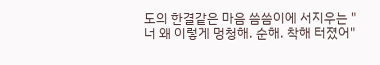도의 한결같은 마음 씀씀이에 서지우는 "너 왜 이렇게 멍청해. 순해. 착해 터졌어"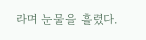라며 눈물을 흘렸다.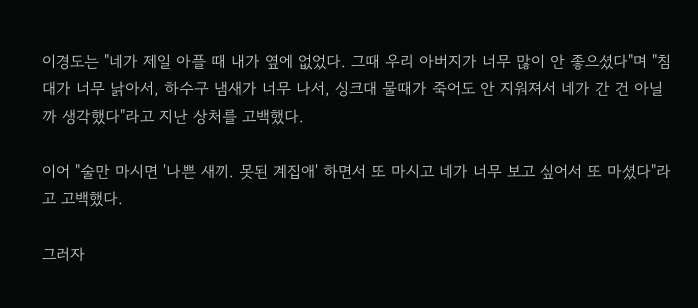이경도는 "네가 제일 아플 때 내가 옆에 없었다. 그때 우리 아버지가 너무 많이 안 좋으셨다"며 "침대가 너무 낡아서, 하수구 냄새가 너무 나서, 싱크대 물때가 죽어도 안 지워져서 네가 간 건 아닐까 생각했다"라고 지난 상처를 고백했다.

이어 "술만 마시면 '나쁜 새끼. 못된 계집애' 하면서 또 마시고 네가 너무 보고 싶어서 또 마셨다"라고 고백했다.

그러자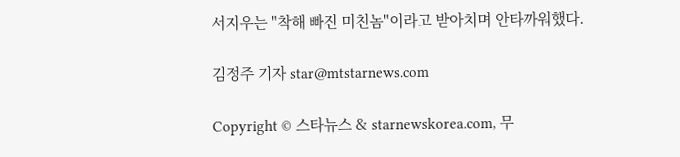서지우는 "착해 빠진 미친놈"이라고 받아치며 안타까워했다.

김정주 기자 star@mtstarnews.com

Copyright © 스타뉴스 & starnewskorea.com, 무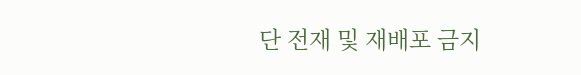단 전재 및 재배포 금지